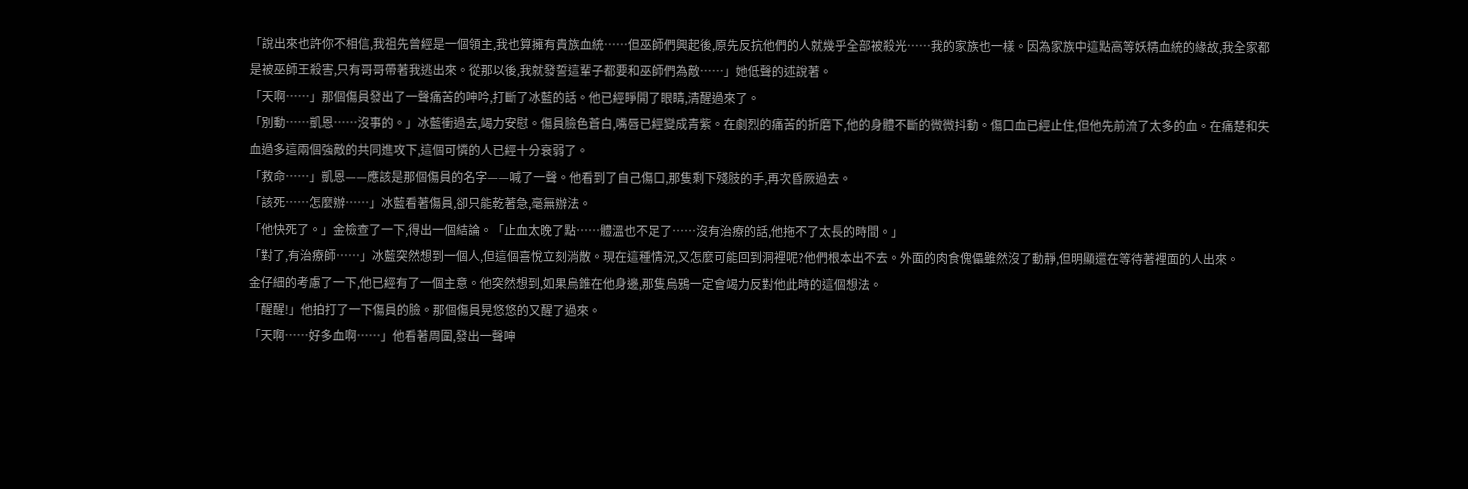「說出來也許你不相信,我祖先曾經是一個領主,我也算擁有貴族血統……但巫師們興起後,原先反抗他們的人就幾乎全部被殺光……我的家族也一樣。因為家族中這點高等妖精血統的緣故,我全家都是被巫師王殺害,只有哥哥帶著我逃出來。從那以後,我就發誓這輩子都要和巫師們為敵……」她低聲的述說著。
「天啊……」那個傷員發出了一聲痛苦的呻吟,打斷了冰藍的話。他已經睜開了眼睛,清醒過來了。
「別動……凱恩……沒事的。」冰藍衝過去,竭力安慰。傷員臉色蒼白,嘴唇已經變成青紫。在劇烈的痛苦的折磨下,他的身體不斷的微微抖動。傷口血已經止住,但他先前流了太多的血。在痛楚和失血過多這兩個強敵的共同進攻下,這個可憐的人已經十分衰弱了。
「救命……」凱恩——應該是那個傷員的名字——喊了一聲。他看到了自己傷口,那隻剩下殘肢的手,再次昏厥過去。
「該死……怎麼辦……」冰藍看著傷員,卻只能乾著急,毫無辦法。
「他快死了。」金檢查了一下,得出一個結論。「止血太晚了點……體溫也不足了……沒有治療的話,他拖不了太長的時間。」
「對了,有治療師……」冰藍突然想到一個人,但這個喜悅立刻消散。現在這種情況,又怎麼可能回到洞裡呢?他們根本出不去。外面的肉食傀儡雖然沒了動靜,但明顯還在等待著裡面的人出來。
金仔細的考慮了一下,他已經有了一個主意。他突然想到,如果烏錐在他身邊,那隻烏鴉一定會竭力反對他此時的這個想法。
「醒醒!」他拍打了一下傷員的臉。那個傷員晃悠悠的又醒了過來。
「天啊……好多血啊……」他看著周圍,發出一聲呻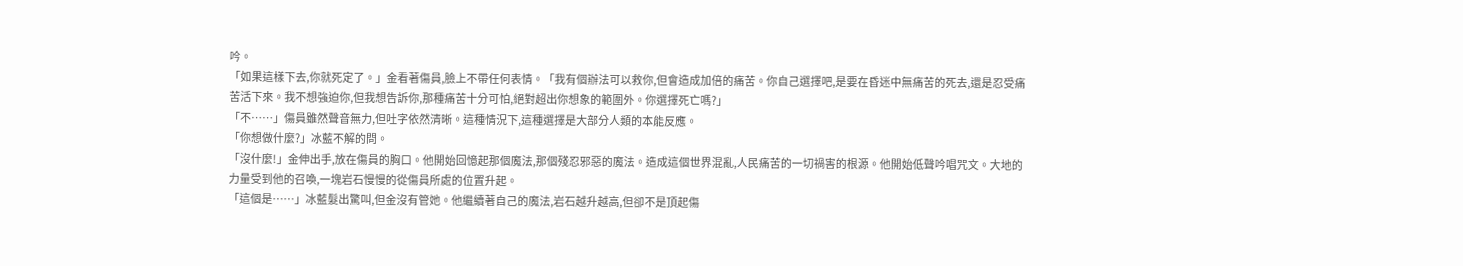吟。
「如果這樣下去,你就死定了。」金看著傷員,臉上不帶任何表情。「我有個辦法可以救你,但會造成加倍的痛苦。你自己選擇吧,是要在昏迷中無痛苦的死去,還是忍受痛苦活下來。我不想強迫你,但我想告訴你,那種痛苦十分可怕,絕對超出你想象的範圍外。你選擇死亡嗎?」
「不……」傷員雖然聲音無力,但吐字依然清晰。這種情況下,這種選擇是大部分人類的本能反應。
「你想做什麼?」冰藍不解的問。
「沒什麼!」金伸出手,放在傷員的胸口。他開始回憶起那個魔法,那個殘忍邪惡的魔法。造成這個世界混亂,人民痛苦的一切禍害的根源。他開始低聲吟唱咒文。大地的力量受到他的召喚,一塊岩石慢慢的從傷員所處的位置升起。
「這個是……」冰藍髮出驚叫,但金沒有管她。他繼續著自己的魔法,岩石越升越高,但卻不是頂起傷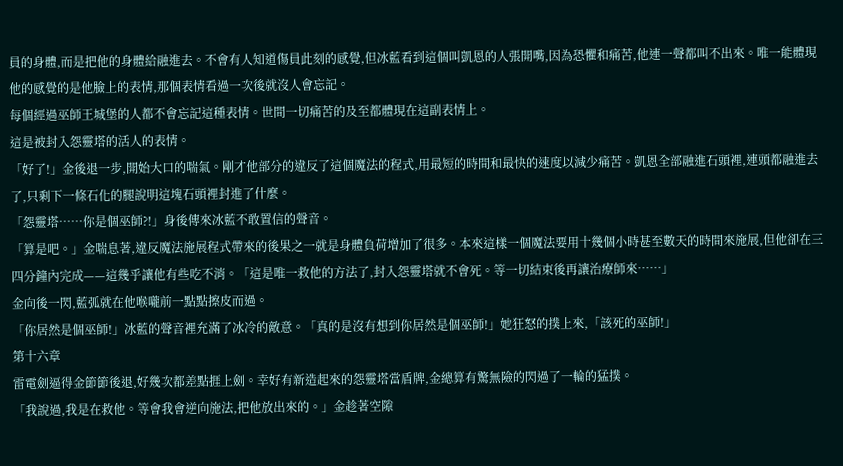員的身體,而是把他的身體給融進去。不會有人知道傷員此刻的感覺,但冰藍看到這個叫凱恩的人張開嘴,因為恐懼和痛苦,他連一聲都叫不出來。唯一能體現他的感覺的是他臉上的表情,那個表情看過一次後就沒人會忘記。
每個經過巫師王城堡的人都不會忘記這種表情。世間一切痛苦的及至都體現在這副表情上。
這是被封入怨靈塔的活人的表情。
「好了!」金後退一步,開始大口的喘氣。剛才他部分的違反了這個魔法的程式,用最短的時間和最快的速度以減少痛苦。凱恩全部融進石頭裡,連頭都融進去了,只剩下一條石化的腿說明這塊石頭裡封進了什麼。
「怨靈塔……你是個巫師?!」身後傳來冰藍不敢置信的聲音。
「算是吧。」金喘息著,違反魔法施展程式帶來的後果之一就是身體負荷增加了很多。本來這樣一個魔法要用十幾個小時甚至數天的時間來施展,但他卻在三四分鐘內完成——這幾乎讓他有些吃不消。「這是唯一救他的方法了,封入怨靈塔就不會死。等一切結束後再讓治療師來……」
金向後一閃,藍弧就在他喉嚨前一點點擦皮而過。
「你居然是個巫師!」冰藍的聲音裡充滿了冰冷的敵意。「真的是沒有想到你居然是個巫師!」她狂怒的撲上來,「該死的巫師!」
第十六章
雷電劍逼得金節節後退,好幾次都差點捱上劍。幸好有新造起來的怨靈塔當盾牌,金總算有驚無險的閃過了一輪的猛撲。
「我說過,我是在救他。等會我會逆向施法,把他放出來的。」金趁著空隙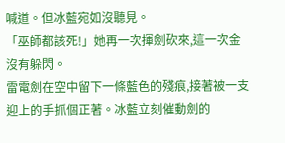喊道。但冰藍宛如沒聽見。
「巫師都該死!」她再一次揮劍砍來,這一次金沒有躲閃。
雷電劍在空中留下一條藍色的殘痕,接著被一支迎上的手抓個正著。冰藍立刻催動劍的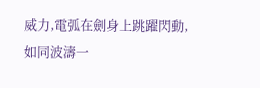威力,電弧在劍身上跳躍閃動,如同波濤一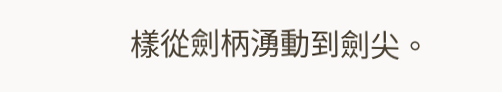樣從劍柄湧動到劍尖。